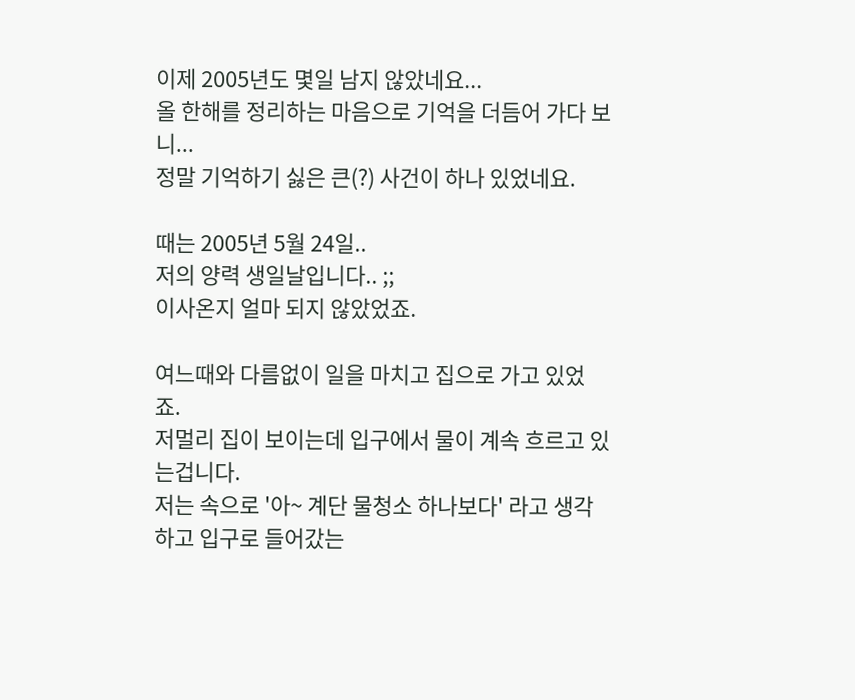이제 2005년도 몇일 남지 않았네요...
올 한해를 정리하는 마음으로 기억을 더듬어 가다 보니...
정말 기억하기 싫은 큰(?) 사건이 하나 있었네요.

때는 2005년 5월 24일..
저의 양력 생일날입니다.. ;;
이사온지 얼마 되지 않았었죠.

여느때와 다름없이 일을 마치고 집으로 가고 있었죠.
저멀리 집이 보이는데 입구에서 물이 계속 흐르고 있는겁니다.
저는 속으로 '아~ 계단 물청소 하나보다' 라고 생각하고 입구로 들어갔는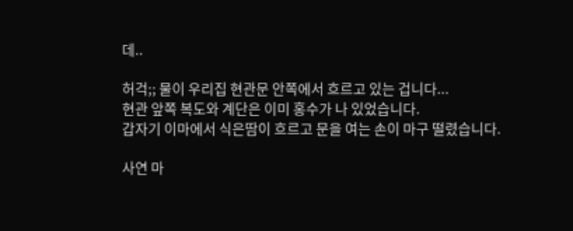데..

허걱;; 물이 우리집 현관문 안쪽에서 흐르고 있는 겁니다...
현관 앞쪽 복도와 계단은 이미 홍수가 나 있었습니다.
갑자기 이마에서 식은땀이 흐르고 문을 여는 손이 마구 떨렸습니다.

사연 마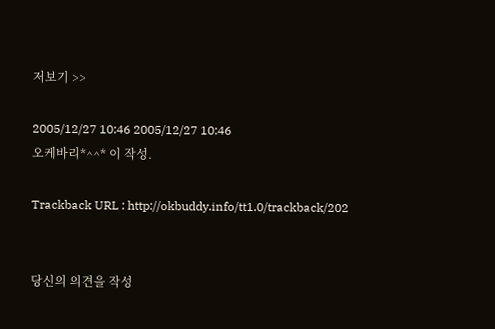저보기 >>

2005/12/27 10:46 2005/12/27 10:46
오케바리*^^* 이 작성.

Trackback URL : http://okbuddy.info/tt1.0/trackback/202


당신의 의견을 작성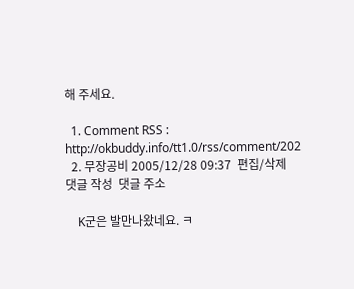해 주세요.

  1. Comment RSS : http://okbuddy.info/tt1.0/rss/comment/202
  2. 무장공비 2005/12/28 09:37  편집/삭제  댓글 작성  댓글 주소

    K군은 발만나왔네요. ㅋ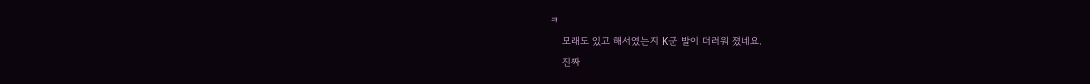ㅋ
    모래도 있고 해서였는지 K군 발이 더러워 졌네요.
    진짜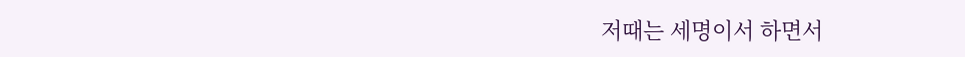저때는 세명이서 하면서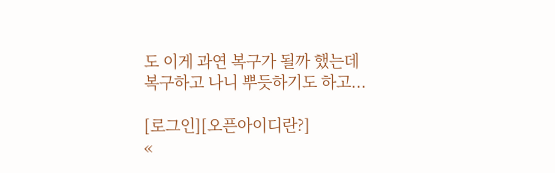도 이게 과연 복구가 될까 했는데 복구하고 나니 뿌듯하기도 하고...

[로그인][오픈아이디란?]
«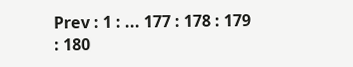Prev : 1 : ... 177 : 178 : 179 : 180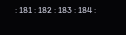: 181 : 182 : 183 : 184 :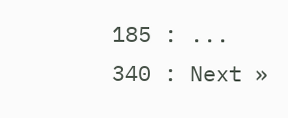185 : ... 340 : Next »